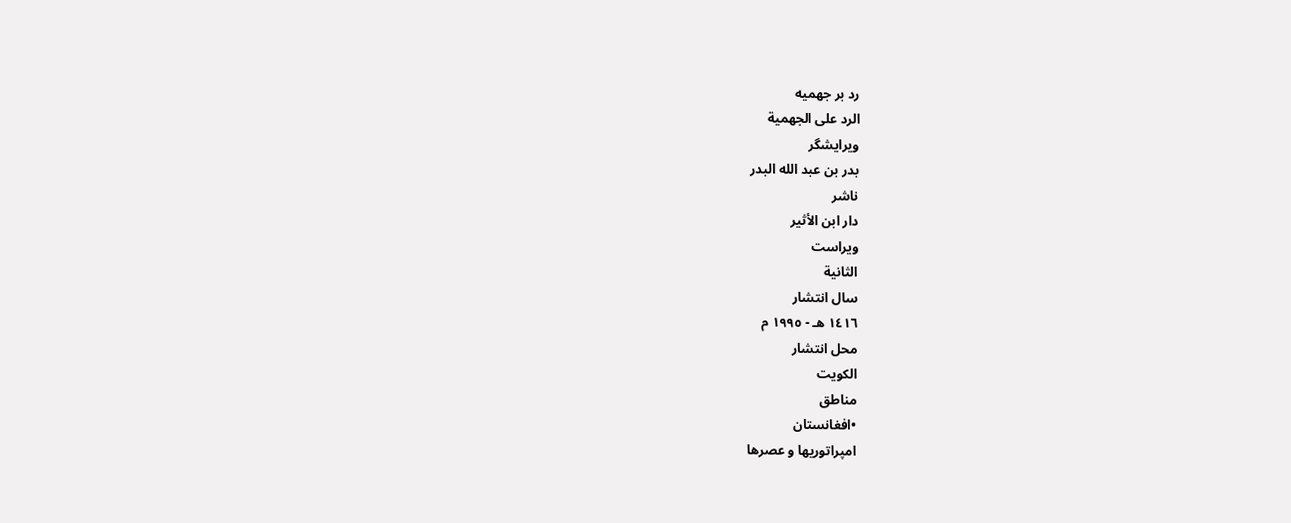رد بر جهمیه
الرد على الجهمية
ویرایشگر
بدر بن عبد الله البدر
ناشر
دار ابن الأثير
ویراست
الثانية
سال انتشار
١٤١٦ هـ - ١٩٩٥ م
محل انتشار
الكويت
مناطق
•افغانستان
امپراتوریها و عصرها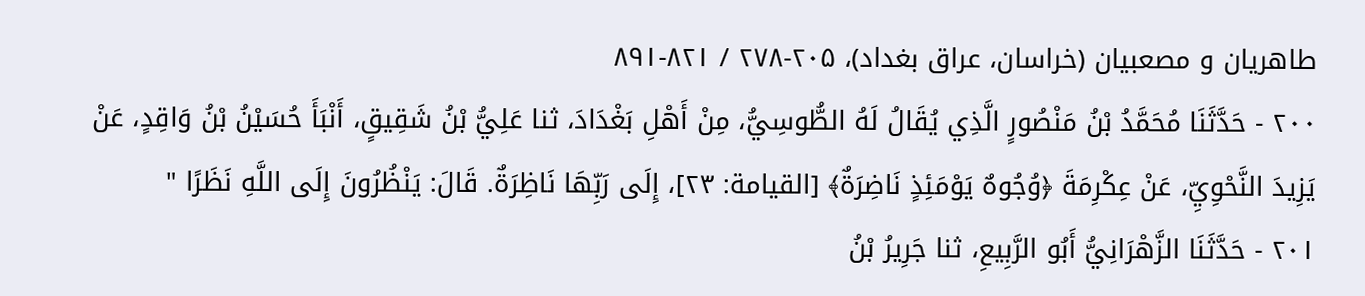طاهریان و مصعبیان (خراسان، عراق بغداد)، ۲۰۵-۲۷۸ / ۸۲۱-۸۹۱
٢٠٠ - حَدَّثَنَا مُحَمَّدُ بْنُ مَنْصُورٍ الَّذِي يُقَالُ لَهُ الطُّوسِيُّ، مِنْ أَهْلِ بَغْدَادَ، ثنا عَلِيُّ بْنُ شَقِيقٍ، أَنْبَأَ حُسَيْنُ بْنُ وَاقِدٍ، عَنْ يَزِيدَ النَّحْوِيِّ، عَنْ عِكْرِمَةَ ﴿وُجُوهٌ يَوْمَئِذٍ نَاضِرَةٌ﴾ [القيامة: ٢٣]، إِلَى رَبِّهَا نَاظِرَةٌ. قَالَ: يَنْظُرُونَ إِلَى اللَّهِ نَظَرًا "
٢٠١ - حَدَّثَنَا الزَّهْرَانِيُّ أَبُو الرَّبِيعِ، ثنا جَرِيرُ بْنُ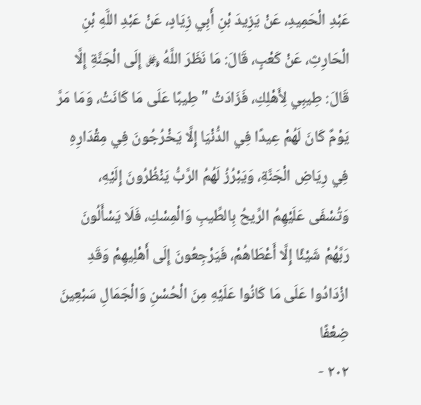عَبْدِ الْحَمِيدِ، عَنْ يَزِيدَ بْنِ أَبِي زِيَادٍ، عَنْ عَبْدِ اللَّهِ بْنِ الْحَارِثِ، عَنْ كَعْبٍ، قَالَ: مَا نَظَرَ اللَّهُ ﷿ إِلَى الْجَنَّةِ إِلَّا قَالَ: طِيبِي لِأَهْلِكِ، فَزَادَتْ " طِيبًا عَلَى مَا كَانَتْ، وَمَا مَرَّ يَوْمٌ كَانَ لَهُمْ عِيدًا فِي الدُّنْيَا إِلَّا يَخْرُجُونَ فِي مِقْدَارِهِ فِي رِيَاضِ الْجَنَّةِ، وَيَبْرُزُ لَهُمُ الرَّبُّ يَنْظُرُونَ إِلَيْهِ، وَتُسْفَى عَلَيْهِمُ الرِّيحُ بِالطِّيبِ وَالْمِسْكِ، فَلَا يَسْأَلُونَ رَبَّهُمْ شَيْئًا إِلَّا أَعْطَاهُمْ، فَيَرْجِعُونَ إِلَى أَهْلِيهِمْ وَقَدِ ازْدَادُوا عَلَى مَا كَانُوا عَلَيْهِ مِنَ الْحُسْنِ وَالْجَمَالِ سَبْعِينَ ضِعْفًا
٢٠٢ -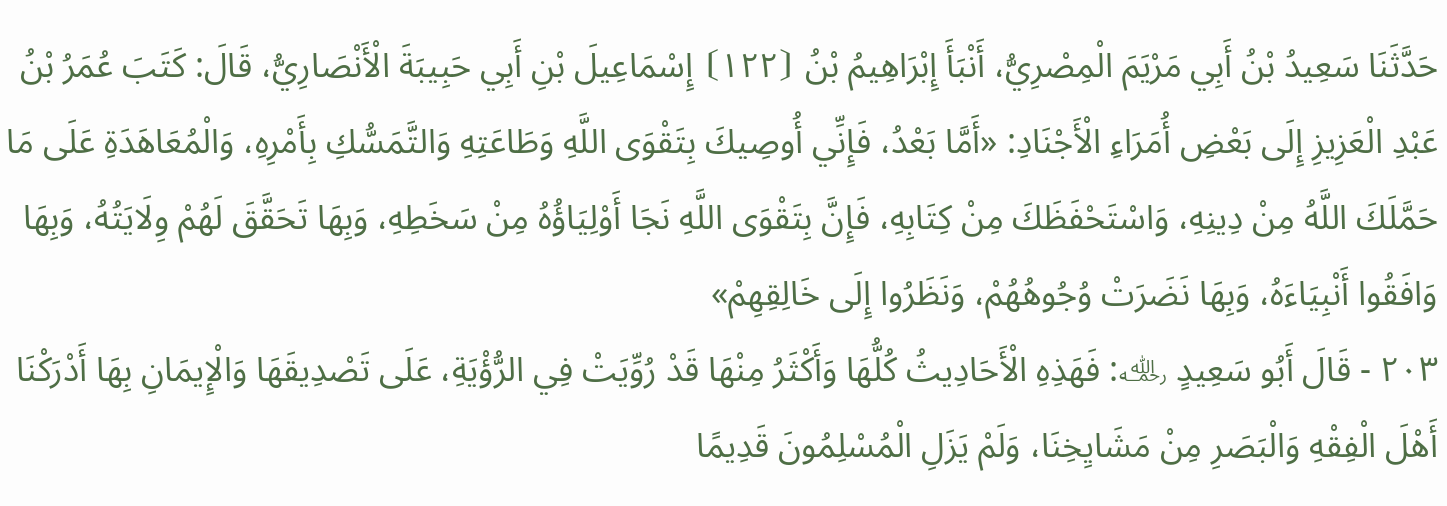حَدَّثَنَا سَعِيدُ بْنُ أَبِي مَرْيَمَ الْمِصْرِيُّ، أَنْبَأَ إِبْرَاهِيمُ بْنُ ⦗١٢٢⦘ إِسْمَاعِيلَ بْنِ أَبِي حَبِيبَةَ الْأَنْصَارِيُّ، قَالَ: كَتَبَ عُمَرُ بْنُ عَبْدِ الْعَزِيزِ إِلَى بَعْضِ أُمَرَاءِ الْأَجْنَادِ: «أَمَّا بَعْدُ، فَإِنِّي أُوصِيكَ بِتَقْوَى اللَّهِ وَطَاعَتِهِ وَالتَّمَسُّكِ بِأَمْرِهِ، وَالْمُعَاهَدَةِ عَلَى مَا حَمَّلَكَ اللَّهُ مِنْ دِينِهِ، وَاسْتَحْفَظَكَ مِنْ كِتَابِهِ، فَإِنَّ بِتَقْوَى اللَّهِ نَجَا أَوْلِيَاؤُهُ مِنْ سَخَطِهِ، وَبِهَا تَحَقَّقَ لَهُمْ وِلَايَتُهُ، وَبِهَا وَافَقُوا أَنْبِيَاءَهُ، وَبِهَا نَضَرَتْ وُجُوهُهُمْ، وَنَظَرُوا إِلَى خَالِقِهِمْ»
٢٠٣ - قَالَ أَبُو سَعِيدٍ ﵀: فَهَذِهِ الْأَحَادِيثُ كُلُّهَا وَأَكْثَرُ مِنْهَا قَدْ رُوِّيَتْ فِي الرُّؤْيَةِ، عَلَى تَصْدِيقَهَا وَالْإِيمَانِ بِهَا أَدْرَكْنَا أَهْلَ الْفِقْهِ وَالْبَصَرِ مِنْ مَشَايِخِنَا، وَلَمْ يَزَلِ الْمُسْلِمُونَ قَدِيمًا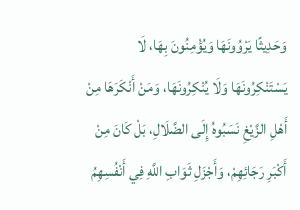وَحَدِيثًا يَرْوُونَهَا وَيُؤْمِنُونَ بِهَا، لَا يَسْتَنْكِرُونَهَا وَلَا يُنْكِرُونَهَا، وَمَنْ أَنْكَرَهَا مِنْ أَهْلِ الزَّيْغِ نَسَبُوهُ إِلَى الضَّلَالِ، بَلْ كَانَ مِنْ أَكْبَرِ رَجَائِهِمْ، وَأَجْزَلِ ثَوَابِ اللَّهِ فِي أَنْفُسِهِمُ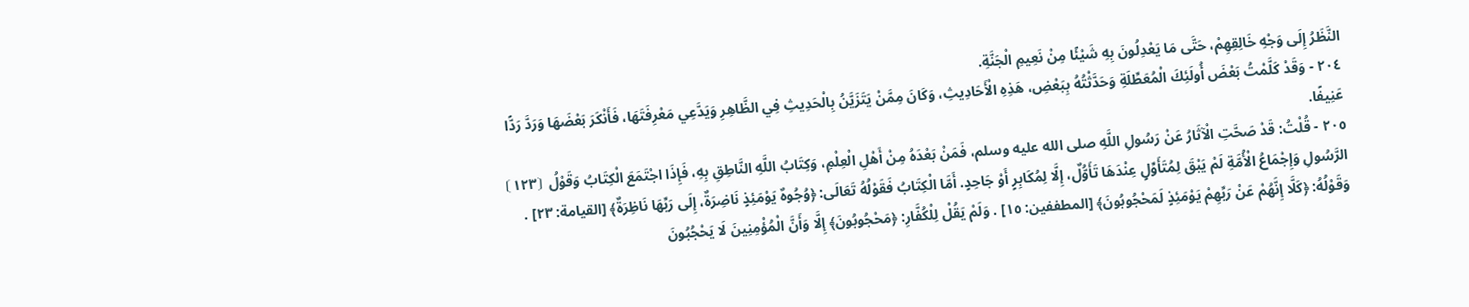النَّظَرُ إِلَى وَجْهِ خَالِقِهِمْ، حَتَّى مَا يَعْدِلُونَ بِهِ شَيْئًا مِنْ نَعِيمِ الْجَنَّةِ.
٢٠٤ - وَقَدْ كَلَّمْتُ بَعْضَ أُولَئِكَ الْمُعَطِّلَةِ وَحَدَّثْتُهُ بِبَعْضِ، هَذِهِ الْأَحَادِيثِ، وَكَانَ مِمَّنْ يَتَزَيَّنُ بِالْحَدِيثِ فِي الظَّاهِرِ وَيَدَّعِي مَعْرِفَتَهَا، فَأَنْكَرَ بَعْضَهَا وَرَدَّ رَدًّا عَنِيفًا.
٢٠٥ - قُلْتُ: قَدْ صَحَّتِ الْآثَارُ عَنْ رَسُولِ اللَّهِ صلى الله عليه وسلم، فَمَنْ بَعْدَهُ مِنْ أَهْلِ الْعِلْمِ، وَكِتَابُ اللَّهِ النَّاطِقِ بِهِ، فَإِذَا اجْتَمَعَ الْكِتَابُ وَقَوْلُ ⦗١٢٣⦘ الرَّسُولِ وَإِجْمَاعُ الْأُمَّةِ لَمْ يَبْقَ لِمُتَأَوِّلٍ عِنْدَهَا تَأَوُّلٌ، إِلَّا لِمُكَابِرٍ أَوْ جَاحِدٍ. أَمَّا الْكِتَابُ فَقَوْلُهُ تَعَالَى: ﴿وُجُوهٌ يَوْمَئِذٍ نَاضِرَةٌ، إِلَى رَبِّهَا نَاظِرَةٌ﴾ [القيامة: ٢٣] . وَقَوْلُهُ: ﴿كَلَّا إِنَّهُمْ عَنْ رَبِّهِمْ يَوْمَئِذٍ لَمَحْجُوبُونَ﴾ [المطففين: ١٥] . وَلَمْ يَقُلْ لِلْكُفَّارِ: ﴿مَحْجُوبُونَ﴾ إِلَّا وَأَنَّ الْمُؤْمِنِينَ لَا يَحْجُبُونَ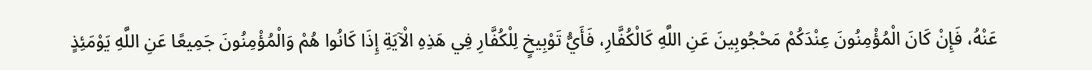عَنْهُ، فَإِنْ كَانَ الْمُؤْمِنُونَ عِنْدَكُمْ مَحْجُوبِينَ عَنِ اللَّهِ كَالْكُفَّارِ، فَأَيُّ تَوْبِيخٍ لِلْكُفَّارِ فِي هَذِهِ الْآيَةِ إِذَا كَانُوا هُمْ وَالْمُؤْمِنُونَ جَمِيعًا عَنِ اللَّهِ يَوْمَئِذٍ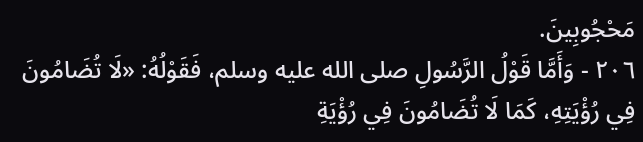مَحْجُوبِينَ.
٢٠٦ - وَأَمَّا قَوْلُ الرَّسُولِ صلى الله عليه وسلم، فَقَوْلُهُ: «لَا تُضَامُونَ فِي رُؤْيَتِهِ، كَمَا لَا تُضَامُونَ فِي رُؤْيَةِ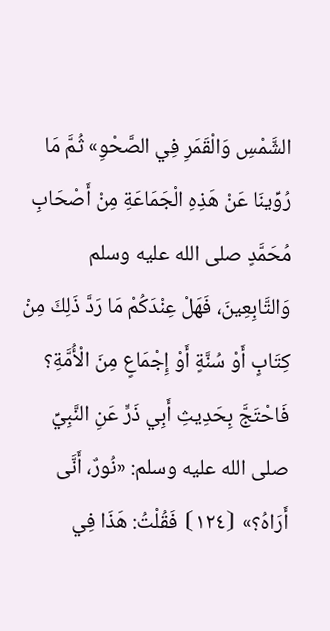الشَّمْسِ وَالْقَمَرِ فِي الصَّحْوِ» ثُمَّ مَا رُوِّينَا عَنْ هَذِهِ الْجَمَاعَةِ مِنْ أَصْحَابِ مُحَمَّدٍ صلى الله عليه وسلم وَالتَّابِعِينَ، فَهَلْ عِنْدَكُمْ مَا رَدَّ ذَلِكَ مِنْ كِتَابٍ أَوْ سُنَّةٍ أَوْ إِجْمَاعٍ مِنَ الْأُمَّةِ؟ فَاحْتَجَّ بِحَدِيثِ أَبِي ذَرٍّ عَنِ النَّبِيِّ صلى الله عليه وسلم: «نُورٌ، أَنَّى أَرَاهُ؟» ⦗١٢٤⦘ فَقُلْتُ: هَذَا فِي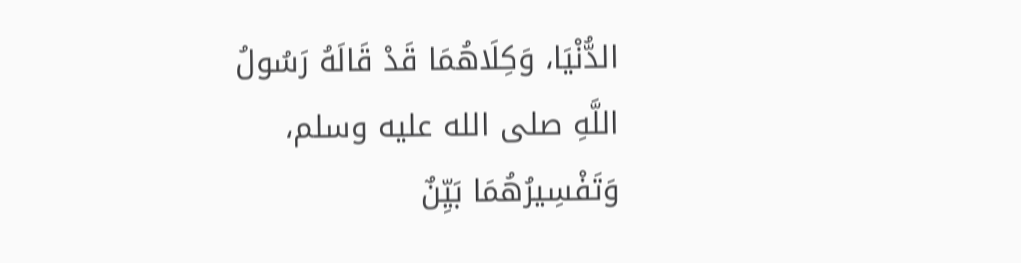الدُّنْيَا، وَكِلَاهُمَا قَدْ قَالَهُ رَسُولُ اللَّهِ صلى الله عليه وسلم، وَتَفْسِيرُهُمَا بَيِّنٌ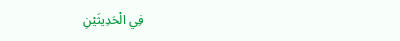فِي الْحَدِيثَيْنِ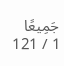جَمِيعًا
1 / 121